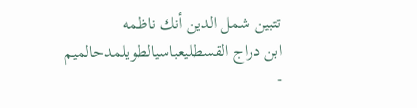تتبين شمل الدين أنك ناظمه
ابن دراج القسطليعباسيالطويلمدحالميم
-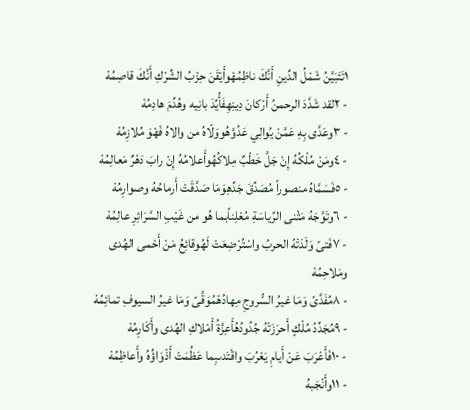١تَتَبَيَّنُ شَمْلُ الدِّينِ أَنَّكَ ناظِمُهْوأَيْقَنَ حِزْبُ الشِّرْكِ أَنَّكَ قاصِمُهْ
- ٢لقد شَدَّدَ الرحمنُ أَرْكانَ دِينِهِفَأُيِّدَ بانِيه وهُدِّمَ هادِمُهْ
- ٣وعَدَّى بِهِ عَمَّنْ يُوالِي عَدُوَّهُووَلّاهُ من والاهُ فَهْوَ مُلازِمُهْ
- ٤ومَنْ مُلْكُهُ إِنْ جَلَّ خَطْبٌ مِلاكُهُوأَعلامُهُ إِنْ رابَ دَهْرٌ مَعالِمُهْ
- ٥فَسَمَّاهُ منصوراً مُصَدِّقَ جَدِّهِوَمَا صَدَّقَتْ أَرماحُهُ وصوارِمُهْ
- ٦وتَوَّجَهُ مَثْنى الرِّياسَةِ مُعْلِناًبما هُو من غَيْبِ السَّرَائِرِ عالِمُهْ
- ٧فَتىً وَلَدَتْهُ الحربُ واسْتُرْضِعَتْ لَهُوقائِعُ مَنْ أَحْمى الهُدى ومَلاحِمُهْ
- ٨مُفَدَّىً وَمَا غيرُ السُّروجِ مِهادُهْمُوَقَّىً وَمَا غيرُ السيوفِ تمائِمُهْ
- ٩مُجَدِّدُ مُلْكٍ أَحرَزَتْهُ جُدُودُهُأَعِزَّةُ أَمْلاكِ الهُدى وأَكَارِمُهْ
- ١٠فَأَعْرَبَ عَنْ أَيامِ يَعْرُبَ واقْتَدىبِما عَظُمَتْ أَذْوَاؤُهُ وأَعاظِمُهْ
- ١١وأَنْجَبهُ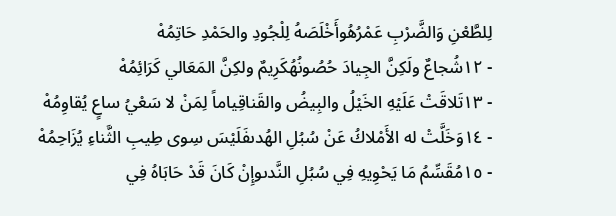لِلطَّعْنِ وَالضَّرْبِ عَمْرُهُوأَخْلَصَهُ لِلْجُودِ والحَمْدِ حَاتِمُهْ
- ١٢شُجاعٌ ولَكِنَّ الجِيادَ حُصُونُهُكَرِيمٌ ولكِنَّ المَعَالي كَرَائِمُهْ
- ١٣تَلاقَتْ عَلَيْهِ الخَيْلُ والبِيضُ والقَناقِياماً لِمَنْ لا سَعْيُ ساعٍ يُقاوِمُهْ
- ١٤وَخَلَّتْ له الأَمْلاكُ عَنْ سُبُلِ الهُدىفَلَيْسَ سِوى طِيبِ الثَّناءِ يُزَاحِمُهْ
- ١٥مُقَسِّمُ مَا يَحْوِيهِ فِي سُبُلِ النَّدىوإِنْ كَانَ قَدْ حَابَاهُ فِي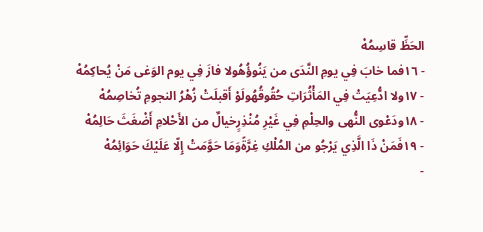الحَظِّ قاسِمُهْ
- ١٦فما خابَ فِي يومِ النَّدَى من يَنُوؤُهُولا فازَ فِي يوم الوَغى مَنْ يُحاكِمُهْ
- ١٧ولا ادُّعِيَتْ فِي المَأْثُرَاتِ حُقُوقُهُولَوْ أَقبلَتْ زُهْرُ النجومِ تُخاصِمُهْ
- ١٨ودَعْوى النُّهى والحِلْمِ فِي غَيْرِ مُنْذِرٍخيالٌ من الأَحْلامِ أَضْغَثَ حَالِمُهْ
- ١٩فَمَنْ ذَا الَّذِي يَرْجُو من المُلْكِ غِرَّةًوَمَا حَوَّمَتْ إِلّا عَلَيْكَ حَوَائِمُهْ
-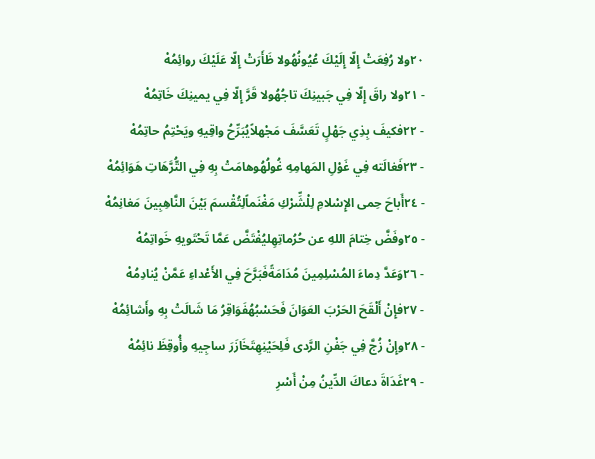٢٠ولا رُفِعَتْ إِلّا إِلَيْكَ عُيُونُهُولا ظَأَرَتْ إِلّا عَلَيْكَ روائِمُهْ
- ٢١ولا راقَ إِلّا فِي جَبينِكَ تاجُهُولا قَرَّ إِلّا فِي يمينِكَ خَاتِمُهْ
- ٢٢فكيفَ بِذِي جَهْلٍ تَعَسَّفَ مَجْهلاًيُبَرِّحُ واقِيهِ ويَحْتِمُ حاتِمُهْ
- ٢٣فَغالَته فِي غَوْلِ المَهامِهِ غُولُهُوهامَتْ بِهِ فِي التُّرَّهَاتِ هَوَائِمُهْ
- ٢٤أَباحَ حِمى الإِسْلامِ لِلْشِّرْكِ مَغْنَماًلِتُقْسمَ بَيْنَ النَّاهِبِينَ مَغانِمُهْ
- ٢٥وفَضَّ خِتامَ اللهِ عن حُرُماتِهِليُفْتَضَّ عَمَّا تَحْتَويهِ خَواتِمُهْ
- ٢٦وَعَدَّ دِماءَ المُسْلِمِينَ مُدَامَةًفَبَرَّحَ فِي الأَعْداءِ عَمَّنْ يُنادِمُهْ
- ٢٧فإِنْ أَلْقَحَ الحَرْبَ العَوَانَ فَحَسْبُهُفَوَاقِرُ مَا شَالَتْ بِهِ وأَشائِمُهْ
- ٢٨وإِنْ زُجَّ فِي جَفْنِ الرَّدى فَلِحَيْنِهِتَخَازَرَ ساجِيهِ وأُوقِظَ نائِمُهْ
- ٢٩غَدَاةَ دعاكَ الدِّينُ مِنْ أَسْرِ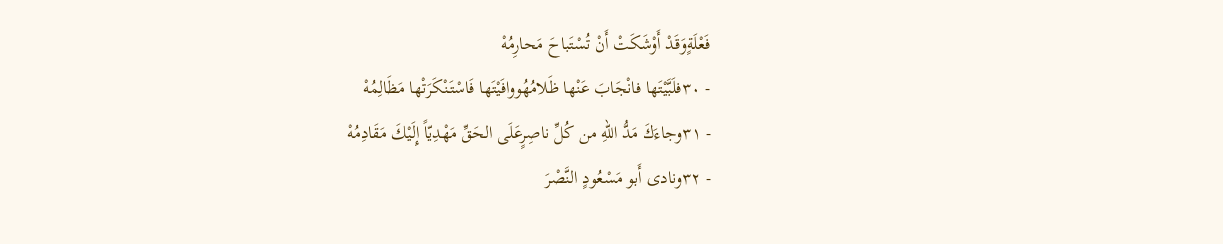فَعْلَةٍوَقَدْ أَوْشَكَتْ أَنْ تُسْتَباحَ مَحارِمُهْ
- ٣٠فلَبَّيْتَها فانْجَابَ عَنْها ظَلامُهُووافَيْتَها فَاسْتَنْكَرَتْها مَظَالِمُهْ
- ٣١وجاءَكَ مَدُّ اللهِ من كُلِّ ناصِرٍعَلَى الحَقِّ مَهْدِيّاً إِلَيْكَ مَقَادِمُهْ
- ٣٢ونادى أَبو مَسْعُودٍ النَّصْرَ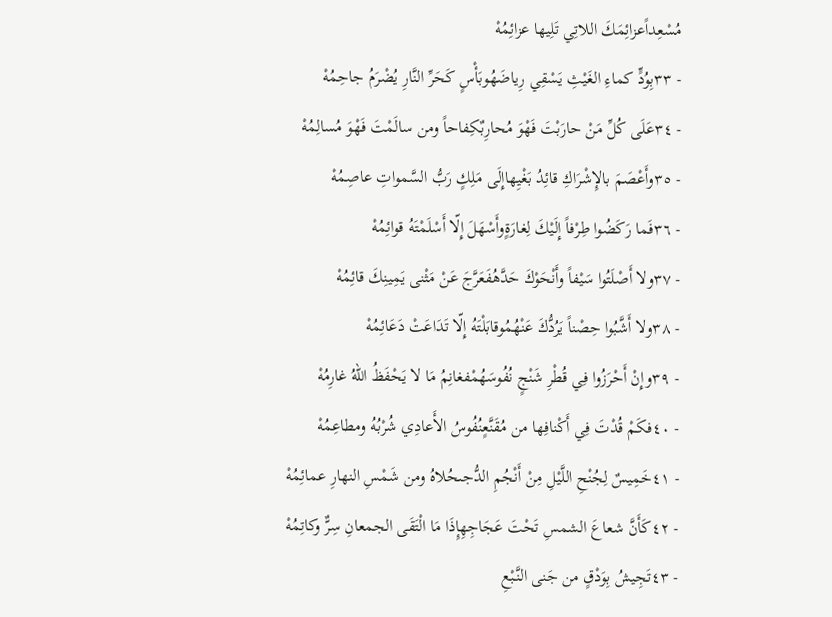مُسْعِداًعزائِمَكَ اللاتِي تَلِيها عزائِمُهْ
- ٣٣بِوُدٍّ كماءِ الغَيْثِ يَسْقِي رِياضَهُوبَأْسٍ كَحَرِّ النَّارِ يُضْرَمُ جاحِمُهْ
- ٣٤عَلَى كُلِّ مَنْ حارَبْتَ فَهْوَ مُحارِبٌكِفاحاً ومن سالَمْتَ فَهْوَ مُسالِمُهْ
- ٣٥وأَعْصَمَ بالإِشْرَاكِ قائِدُ بَغْيِهاإِلَى مَلِكٍ رَبُّ السَّمواتِ عاصِمُهْ
- ٣٦فَما رَكَضُوا طِرْفاً إِلَيْكَ لِغارَةٍوأَسْهَلَ إِلّا أَسْلَمْتَهُ قوائِمُهْ
- ٣٧ولا أَصْلَتُوا سَيْفاً وأَنْحَوْكَ حَدَّهُفَعَرَّجَ عَنْ مَثْنى يَمِينِكَ قائِمُهْ
- ٣٨ولا أَشَّبُوا حِصْناً يَرُدُّكَ عَنْهُمُوقابَلْتَهُ إِلّا تَدَاعَتْ دَعَائِمُهْ
- ٣٩وإِنْ أَحْرَزُوا فِي قُطْرِ شَنْجٍ نُفُوسَهُمْفغانِمُ مَا لا يَحْفَظُ اللهُ غارِمُهْ
- ٤٠فكَمْ قُدْتَ فِي أَكْنافِها من مُقَنَّعٍنُفُوسُ الأَعادِي شُرْبُهُ ومطاعِمُهْ
- ٤١خَمِيسٌ لِجُنْحِ اللَّيْلِ مِنْ أَنْجُمِ الدُّجىحُلاهُ ومن شَمْسِ النهارِ عمائِمُهْ
- ٤٢كَأَنَّ شعاعَ الشمسِ تَحْتَ عَجَاجِهِإِذَا مَا الْتَقَى الجمعانِ سِرٌّ وكاتِمُهْ
- ٤٣تَجِيشُ بِوَدْقٍ من جَنى النَّبْعِ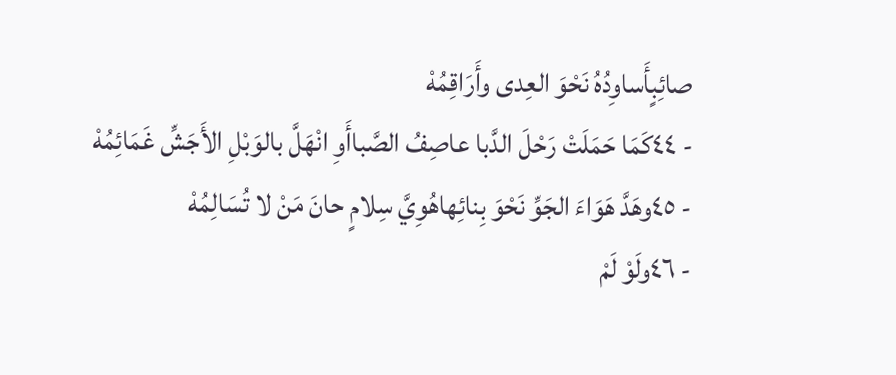صائِبٍأَساوِدُهُ نَحْوَ العِدى وأَرَاقِمُهْ
- ٤٤كَمَا حَمَلَتْ رَحْلَ الدَّبا عاصِفُ الصَّباأَوِ انْهَلَّ بالوَبْلِ الأَجَشِّ غَمَائِمُهْ
- ٤٥وهَدَّ هَوَاءَ الجَوِّ نَحْوَ بِنائِهاهُوِيَّ سِلامٍ حانَ مَنْ لا تُسَالِمُهْ
- ٤٦ولَوْ لَمْ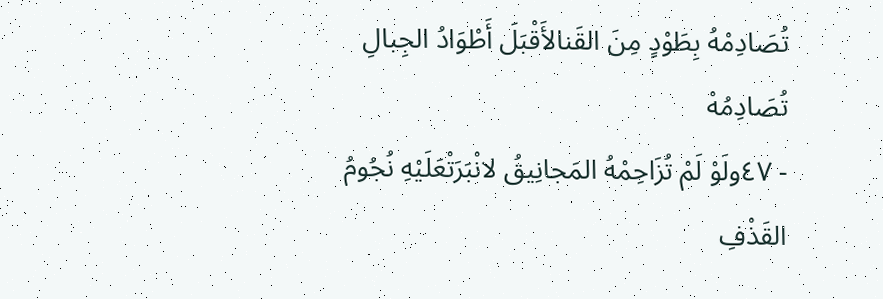تُصَادِمْهُ بِطَوْدٍ مِنَ القَنالأَقْبَلَ أَطْوَادُ الجِبالِ تُصَادِمُهْ
- ٤٧ولَوْ لَمْ تُزَاحِمْهُ المَجانِيقُ لانْبَرَتْعَلَيْهِ نُجُومُ القَذْفِ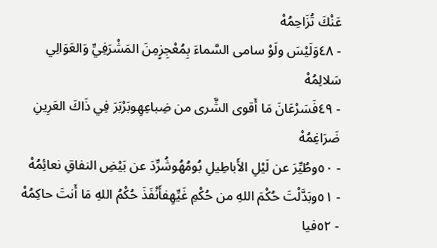عَنْكَ تُزَاحِمُهْ
- ٤٨وَلَيْسَ ولَوْ سامى السَّماءَ بِمُعْجِزٍمِنَ المَشْرَفِيِّ وَالعَوَالِي سَلالِمُهْ
- ٤٩فَسَرْعَانَ مَا أَقوى الشَّرى من ضِباعِهِوبَرْبَرَ فِي ذَاكَ العَرِينِ ضَرَاغِمُهْ
- ٥٠وطُيِّرَ عن لَيْلِ الأَباطِيلِ بُومُهُوشُرِّدَ عن بَيْضِ النفاقِ نعائِمُهْ
- ٥١وبَدَّلْتَ حُكْمَ اللهِ من حُكْمِ غَيِّهِفأَنْفَذَ حُكْمُ اللهِ مَا أَنتَ حاكِمُهْ
- ٥٢فيا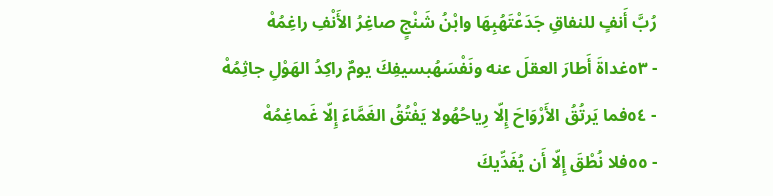رُبَّ أَنفٍ للنفاقِ جَدَعْتَهُبِهَا وابْنُ شَنْجٍ صاغِرُ الأَنْفِ راغِمُهْ
- ٥٣غداةَ أَطارَ العقلَ عنه ونَفْسَهُبسيفِكَ يومٌ راكِدُ الهَوْلِ جاثِمُهْ
- ٥٤فما يَرتُقُ الأَرْوَاحَ إِلّا رِياحُهُولا يَفْتُقُ الغَمَّاءَ إِلّا غَماغِمُهْ
- ٥٥فلا نُطْقَ إِلّا أَن يُفَدِّيكَ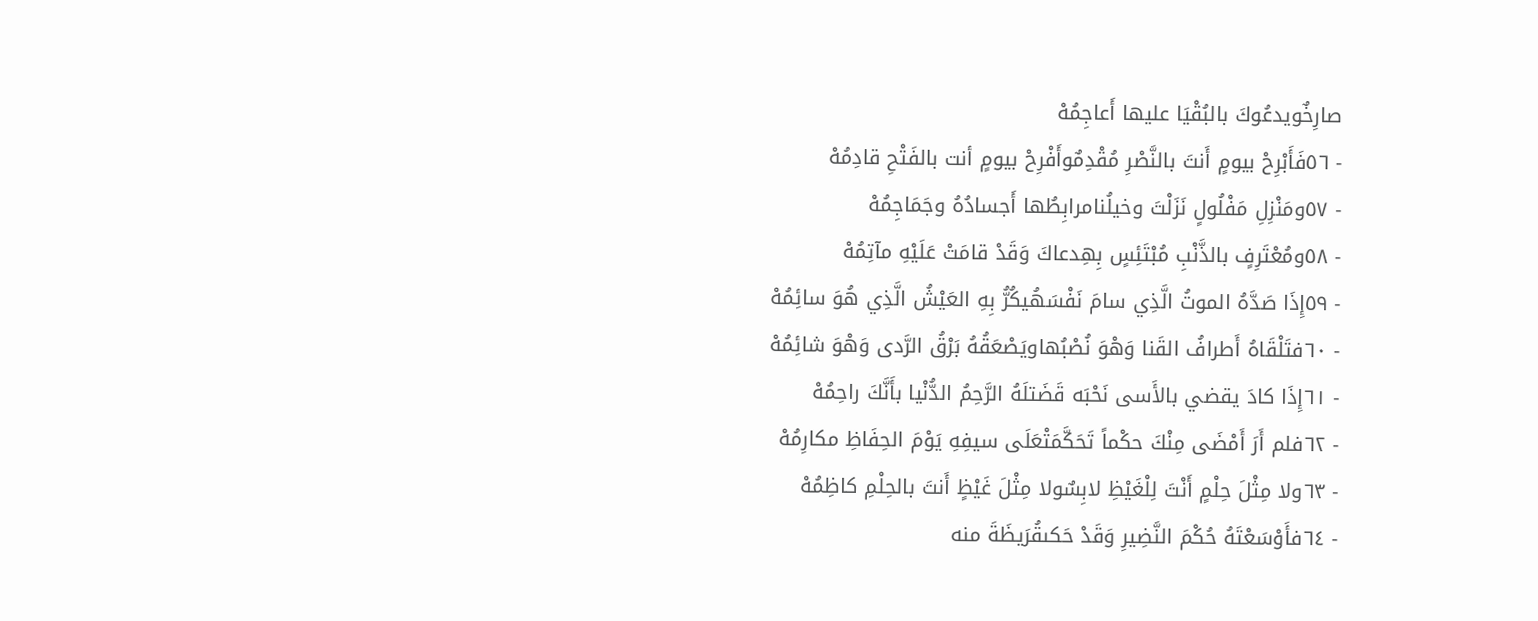صارِخٌويدعُوكَ بالبُقْيَا عليها أَعاجِمُهْ
- ٥٦فَأَبْرِحْ بيومٍ أَنتَ بالنَّصْرِ مُقْدِمٌوأَفْرِحْ بيومٍ أنت بالفَتْحِ قادِمُهْ
- ٥٧ومَنْزِلِ مَفْلُولٍ نَزَلْتَ وخيلُنامرابِطُها أَجسادُهُ وجَمَاجِمُهْ
- ٥٨ومُعْتَرِفٍ بالذَّنْبِ مُبْتَئِسٍ بِهِدعاكَ وَقَدْ قامَتْ عَلَيْهِ مآتِمُهْ
- ٥٩إِذَا صَدَّهُ الموتُ الَّذِي سامَ نَفْسَهُيكُرُّ بِهِ العَيْشُ الَّذِي هُوَ سائِمُهْ
- ٦٠فتَلْقَاهُ أَطرافُ القَنا وَهْوَ نُصْبُهاويَصْعَقُهُ بَرْقُ الرَّدى وَهْوَ شائِمُهْ
- ٦١إِذَا كادَ يقضي بالأَسى نَحْبَه قَضَتلَهُ الرَّحِمُ الدُّنْيا بأَنَّكَ راحِمُهْ
- ٦٢فلم أَرَ أَمْضَى مِنْكَ حكْماً تَحَكَّمَتْعَلَى سيفِهِ يَوْمَ الحِفَاظِ مكارِمُهْ
- ٦٣ولا مِثْلَ حِلْمٍ أَنْتَ لِلْغَيْظِ لابِسٌولا مِثْلَ غَيْظٍ أَنتَ بالحِلْمِ كاظِمُهْ
- ٦٤فأَوْسَعْتَهُ حُكْمَ النَّضِيرِ وَقَدْ حَكىقُرَيظَةَ منه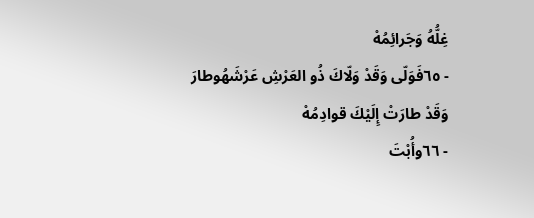غِلُّهُ وَجَرائِمُهْ
- ٦٥فَوَلّى وَقَدْ وَلّاكَ ذُو العَرْشِ عَرْشَهُوطارَ وَقَدْ طارَتْ إِلَيْكَ قوادِمُهْ
- ٦٦وأُبْتَ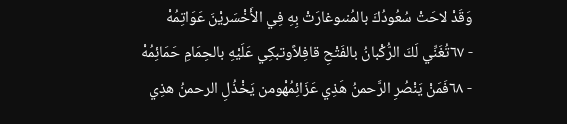وَقَدْ لاحَتْ سُعُودُكَ بالمُنىوغارَتْ بِهِ فِي الأَخْسَريْنَ عَوَاتِمُهْ
- ٦٧تُغَنِّي لَكَ الرُّكْبانُ بالفَتْحِ قافِلاًوتبكِي عَلَيْهِ بالحِمَامِ حَمَائِمُهْ
- ٦٨فَمَنْ يَنْصُرِ الرَّحمنُ هَذِي عَزَائِمُهْومن يَخْذُلِ الرحمنُ هذِي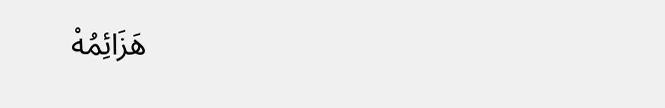هَزَائِمُهْ